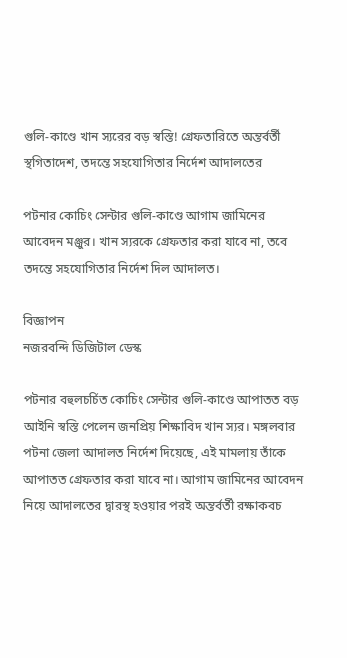গুলি-কাণ্ডে খান স্যরের বড় স্বস্তি! গ্রেফতারিতে অন্তর্বর্তী স্থগিতাদেশ, তদন্তে সহযোগিতার নির্দেশ আদালতের

পটনার কোচিং সেন্টার গুলি-কাণ্ডে আগাম জামিনের আবেদন মঞ্জুর। খান স্যরকে গ্রেফতার করা যাবে না, তবে তদন্তে সহযোগিতার নির্দেশ দিল আদালত।

বিজ্ঞাপন
নজরবন্দি ডিজিটাল ডেস্ক

পটনার বহুলচর্চিত কোচিং সেন্টার গুলি-কাণ্ডে আপাতত বড় আইনি স্বস্তি পেলেন জনপ্রিয় শিক্ষাবিদ খান স্যর। মঙ্গলবার পটনা জেলা আদালত নির্দেশ দিয়েছে, এই মামলায় তাঁকে আপাতত গ্রেফতার করা যাবে না। আগাম জামিনের আবেদন নিয়ে আদালতের দ্বারস্থ হওয়ার পরই অন্তর্বর্তী রক্ষাকবচ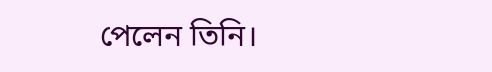পেলেন তিনি।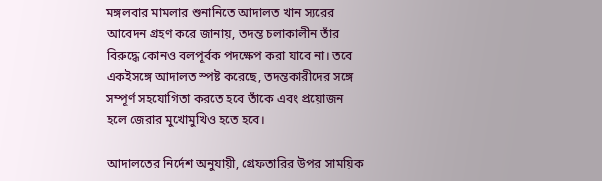মঙ্গলবার মামলার শুনানিতে আদালত খান স্যরের আবেদন গ্রহণ করে জানায়, তদন্ত চলাকালীন তাঁর বিরুদ্ধে কোনও বলপূর্বক পদক্ষেপ করা যাবে না। তবে একইসঙ্গে আদালত স্পষ্ট করেছে, তদন্তকারীদের সঙ্গে সম্পূর্ণ সহযোগিতা করতে হবে তাঁকে এবং প্রয়োজন হলে জেরার মুখোমুখিও হতে হবে।

আদালতের নির্দেশ অনুযায়ী, গ্রেফতারির উপর সাময়িক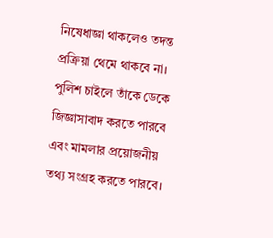নিষেধাজ্ঞা থাকলেও তদন্ত প্রক্রিয়া থেমে থাকবে না। পুলিশ চাইলে তাঁকে ডেকে জিজ্ঞাসাবাদ করতে পারবে এবং মামলার প্রয়োজনীয় তথ্য সংগ্রহ করতে পারবে।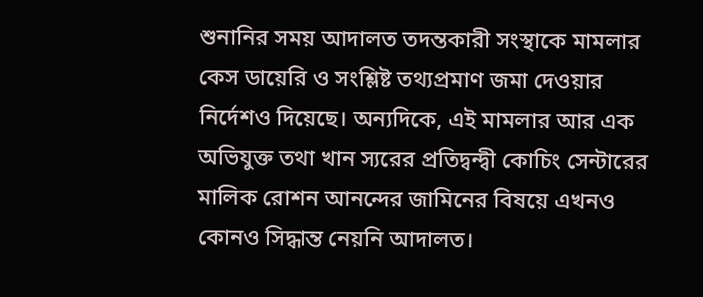শুনানির সময় আদালত তদন্তকারী সংস্থাকে মামলার কেস ডায়েরি ও সংশ্লিষ্ট তথ্যপ্রমাণ জমা দেওয়ার নির্দেশও দিয়েছে। অন্যদিকে, এই মামলার আর এক অভিযুক্ত তথা খান স্যরের প্রতিদ্বন্দ্বী কোচিং সেন্টারের মালিক রোশন আনন্দের জামিনের বিষয়ে এখনও কোনও সিদ্ধান্ত নেয়নি আদালত।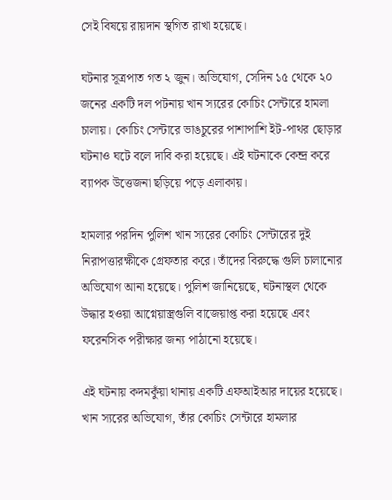সেই বিষয়ে রায়দান স্থগিত রাখা হয়েছে।

ঘটনার সূত্রপাত গত ২ জুন। অভিযোগ, সেদিন ১৫ থেকে ২০ জনের একটি দল পটনায় খান স্যরের কোচিং সেন্টারে হামলা চালায়। কোচিং সেন্টারে ভাঙচুরের পাশাপাশি ইট-পাথর ছোড়ার ঘটনাও ঘটে বলে দাবি করা হয়েছে। এই ঘটনাকে কেন্দ্র করে ব্যাপক উত্তেজনা ছড়িয়ে পড়ে এলাকায়।

হামলার পরদিন পুলিশ খান স্যরের কোচিং সেন্টারের দুই নিরাপত্তারক্ষীকে গ্রেফতার করে। তাঁদের বিরুদ্ধে গুলি চালানোর অভিযোগ আনা হয়েছে। পুলিশ জানিয়েছে, ঘটনাস্থল থেকে উদ্ধার হওয়া আগ্নেয়াস্ত্রগুলি বাজেয়াপ্ত করা হয়েছে এবং ফরেনসিক পরীক্ষার জন্য পাঠানো হয়েছে।

এই ঘটনায় কদমকুঁয়া থানায় একটি এফআইআর দায়ের হয়েছে। খান স্যরের অভিযোগ, তাঁর কোচিং সেন্টারে হামলার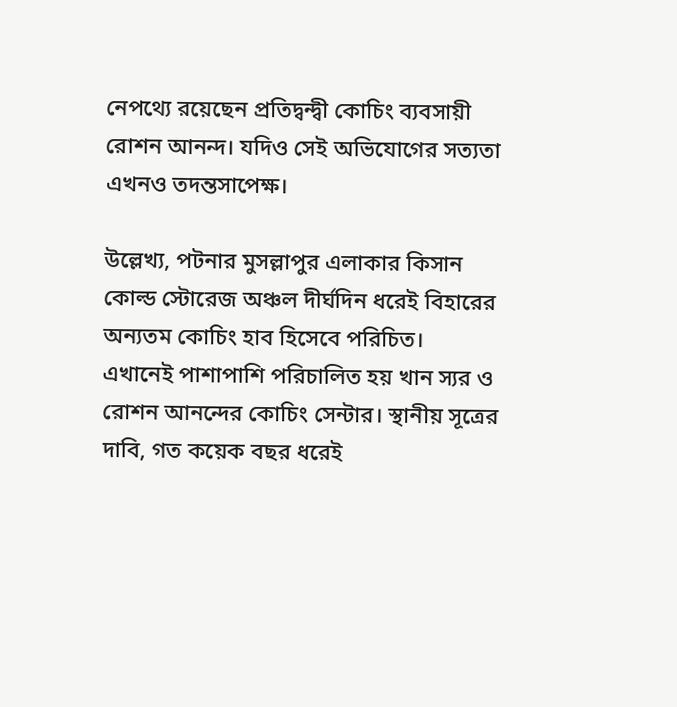নেপথ্যে রয়েছেন প্রতিদ্বন্দ্বী কোচিং ব্যবসায়ী রোশন আনন্দ। যদিও সেই অভিযোগের সত্যতা এখনও তদন্তসাপেক্ষ।

উল্লেখ্য, পটনার মুসল্লাপুর এলাকার কিসান কোল্ড স্টোরেজ অঞ্চল দীর্ঘদিন ধরেই বিহারের অন্যতম কোচিং হাব হিসেবে পরিচিত। এখানেই পাশাপাশি পরিচালিত হয় খান স্যর ও রোশন আনন্দের কোচিং সেন্টার। স্থানীয় সূত্রের দাবি, গত কয়েক বছর ধরেই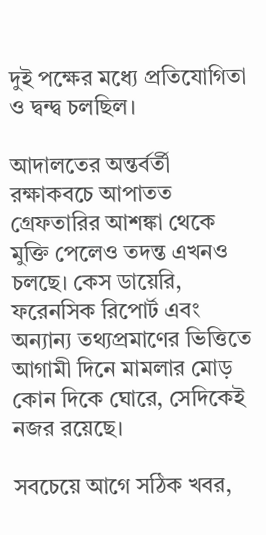দুই পক্ষের মধ্যে প্রতিযোগিতা ও দ্বন্দ্ব চলছিল।

আদালতের অন্তর্বর্তী রক্ষাকবচে আপাতত গ্রেফতারির আশঙ্কা থেকে মুক্তি পেলেও তদন্ত এখনও চলছে। কেস ডায়েরি, ফরেনসিক রিপোর্ট এবং অন্যান্য তথ্যপ্রমাণের ভিত্তিতে আগামী দিনে মামলার মোড় কোন দিকে ঘোরে, সেদিকেই নজর রয়েছে।

সবচেয়ে আগে সঠিক খবর,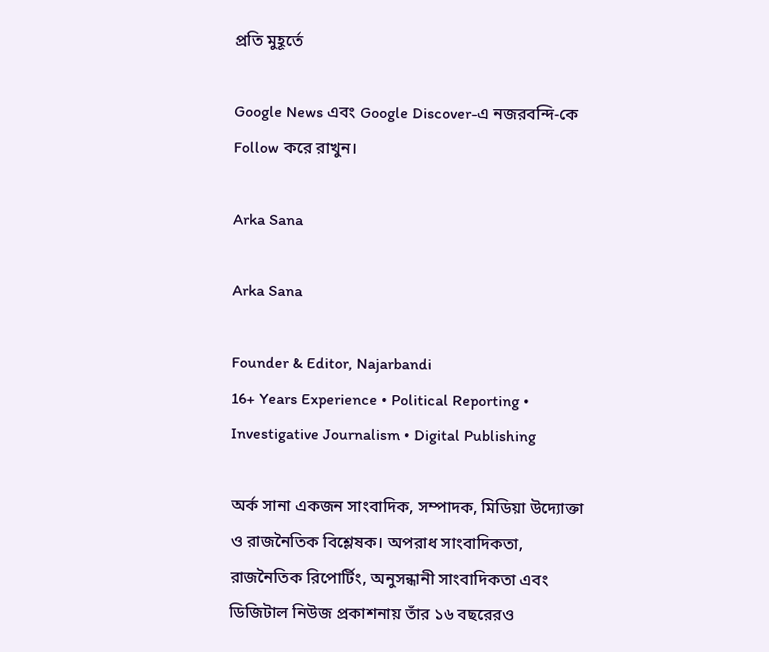প্রতি মুহূর্তে

Google News এবং Google Discover-এ নজরবন্দি-কে Follow করে রাখুন।

Arka Sana

Arka Sana

Founder & Editor, Najarbandi
16+ Years Experience • Political Reporting • Investigative Journalism • Digital Publishing

অর্ক সানা একজন সাংবাদিক, সম্পাদক, মিডিয়া উদ্যোক্তা ও রাজনৈতিক বিশ্লেষক। অপরাধ সাংবাদিকতা, রাজনৈতিক রিপোর্টিং, অনুসন্ধানী সাংবাদিকতা এবং ডিজিটাল নিউজ প্রকাশনায় তাঁর ১৬ বছরেরও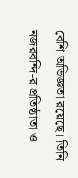বেশি অভিজ্ঞতা রয়েছে। তিনি নজরবন্দি-র প্রতিষ্ঠাতা ও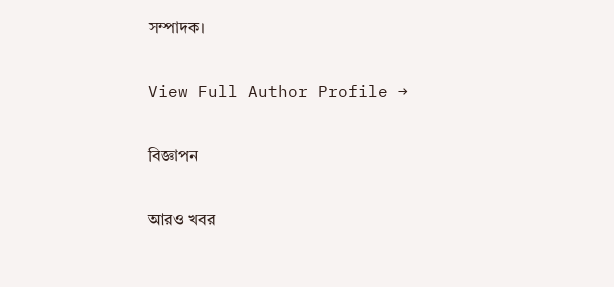সম্পাদক।

View Full Author Profile →

বিজ্ঞাপন

আরও খবর